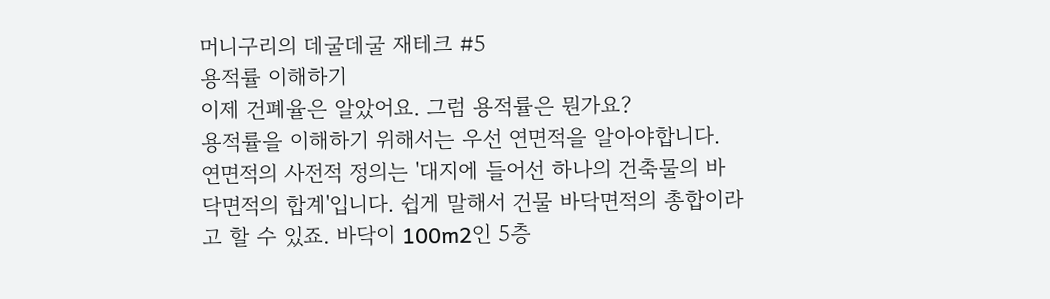머니구리의 데굴데굴 재테크 #5
용적률 이해하기
이제 건폐율은 알았어요. 그럼 용적률은 뭔가요?
용적률을 이해하기 위해서는 우선 연면적을 알아야합니다. 연면적의 사전적 정의는 '대지에 들어선 하나의 건축물의 바닥면적의 합계'입니다. 쉽게 말해서 건물 바닥면적의 총합이라고 할 수 있죠. 바닥이 100m2인 5층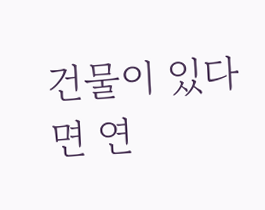건물이 있다면 연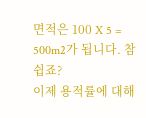면적은 100 X 5 = 500m2가 됩니다. 참쉽죠?
이제 용적률에 대해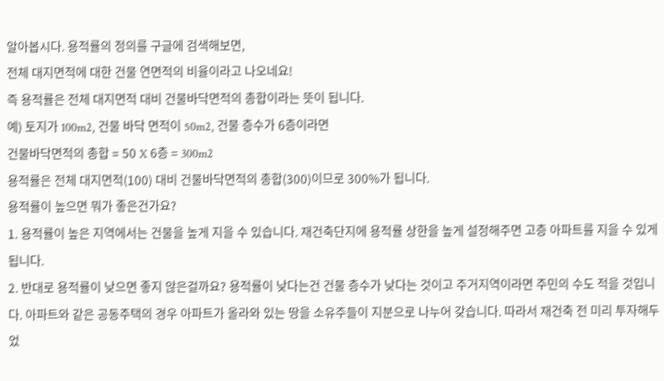알아봅시다. 용적률의 정의를 구글에 검색해보면,
전체 대지면적에 대한 건물 연면적의 비율이라고 나오네요!
즉 용적률은 전체 대지면적 대비 건물바닥면적의 총합이라는 뜻이 됩니다.
예) 토지가 100m2, 건물 바닥 면적이 50m2, 건물 층수가 6층이라면
건물바닥면적의 총합 = 50 X 6층 = 300m2
용적률은 전체 대지면적(100) 대비 건물바닥면적의 총합(300)이므로 300%가 됩니다.
용적률이 높으면 뭐가 좋은건가요?
1. 용적률이 높은 지역에서는 건물을 높게 지을 수 있습니다. 재건축단지에 용적률 상한을 높게 설정해주면 고층 아파트를 지을 수 있게 됩니다.
2. 반대로 용적률이 낮으면 좋지 않은걸까요? 용적률이 낮다는건 건물 층수가 낮다는 것이고 주거지역이라면 주민의 수도 적을 것입니다. 아파트와 같은 공동주택의 경우 아파트가 올라와 있는 땅을 소유주들이 지분으로 나누어 갖습니다. 따라서 재건축 전 미리 투자해두었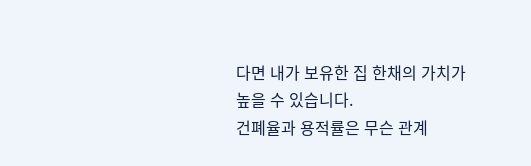다면 내가 보유한 집 한채의 가치가 높을 수 있습니다.
건폐율과 용적률은 무슨 관계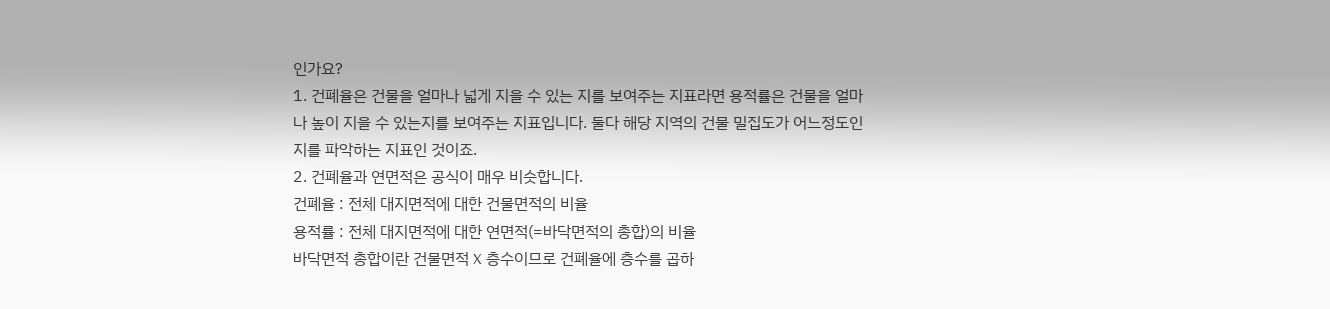인가요?
1. 건폐율은 건물을 얼마나 넓게 지을 수 있는 지를 보여주는 지표라면 용적률은 건물을 얼마나 높이 지을 수 있는지를 보여주는 지표입니다. 둘다 해당 지역의 건물 밀집도가 어느정도인지를 파악하는 지표인 것이죠.
2. 건폐율과 연면적은 공식이 매우 비슷합니다.
건폐율 : 전체 대지면적에 대한 건물면적의 비율
용적률 : 전체 대지면적에 대한 연면적(=바닥면적의 총합)의 비율
바닥면적 총합이란 건물면적 X 층수이므로 건폐율에 층수를 곱하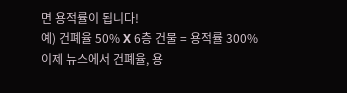면 용적률이 됩니다!
예) 건폐율 50% X 6층 건물 = 용적률 300%
이제 뉴스에서 건폐율, 용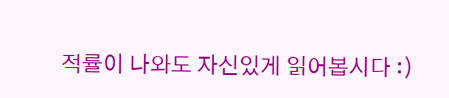적률이 나와도 자신있게 읽어봅시다 :)